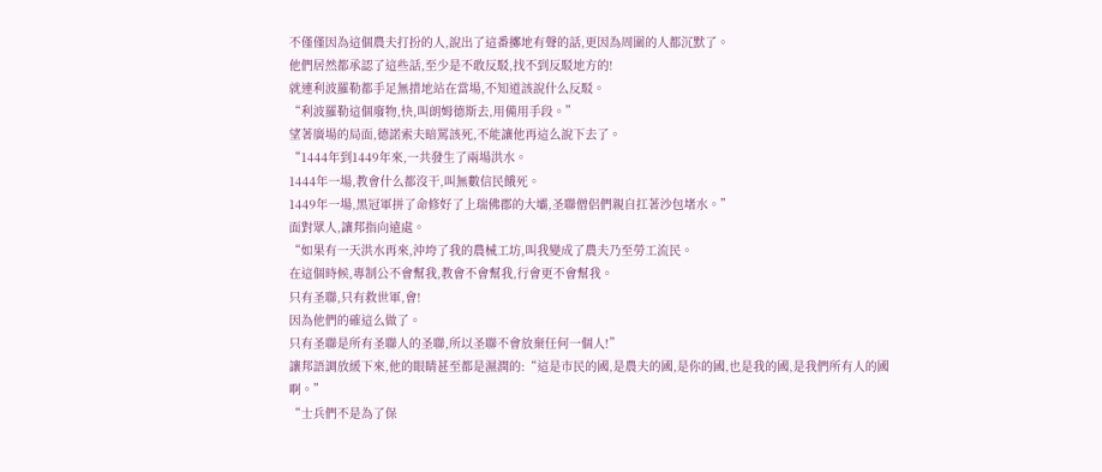不僅僅因為這個農夫打扮的人,說出了這番擲地有聲的話,更因為周圍的人都沉默了。
他們居然都承認了這些話,至少是不敢反駁,找不到反駁地方的!
就連利波羅勒都手足無措地站在當場,不知道該說什么反駁。
“利波羅勒這個廢物,快,叫朗姆德斯去,用備用手段。”
望著廣場的局面,德諾索夫暗罵該死,不能讓他再這么說下去了。
“1444年到1449年來,一共發生了兩場洪水。
1444年一場,教會什么都沒干,叫無數信民餓死。
1449年一場,黑冠軍拼了命修好了上瑞佛郡的大壩,圣聯僧侶們親自扛著沙包堵水。”
面對眾人,讓邦指向遠處。
“如果有一天洪水再來,沖垮了我的農械工坊,叫我變成了農夫乃至勞工流民。
在這個時候,專制公不會幫我,教會不會幫我,行會更不會幫我。
只有圣聯,只有救世軍,會!
因為他們的確這么做了。
只有圣聯是所有圣聯人的圣聯,所以圣聯不會放棄任何一個人!”
讓邦語調放緩下來,他的眼睛甚至都是濕潤的:“這是市民的國,是農夫的國,是你的國,也是我的國,是我們所有人的國啊。”
“士兵們不是為了保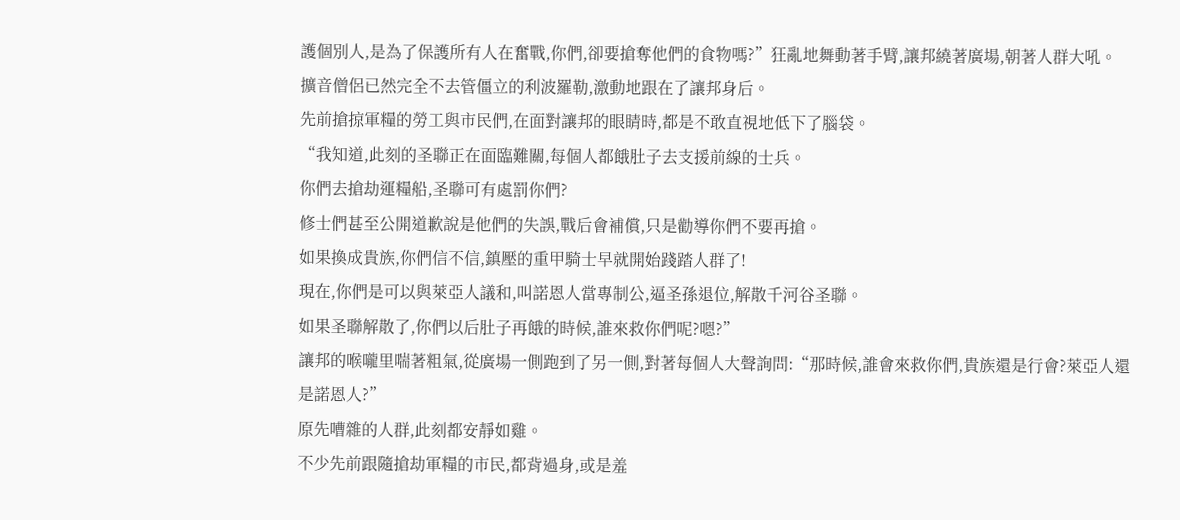護個別人,是為了保護所有人在奮戰,你們,卻要搶奪他們的食物嗎?”狂亂地舞動著手臂,讓邦繞著廣場,朝著人群大吼。
擴音僧侶已然完全不去管僵立的利波羅勒,激動地跟在了讓邦身后。
先前搶掠軍糧的勞工與市民們,在面對讓邦的眼睛時,都是不敢直視地低下了腦袋。
“我知道,此刻的圣聯正在面臨難關,每個人都餓肚子去支援前線的士兵。
你們去搶劫運糧船,圣聯可有處罰你們?
修士們甚至公開道歉說是他們的失誤,戰后會補償,只是勸導你們不要再搶。
如果換成貴族,你們信不信,鎮壓的重甲騎士早就開始踐踏人群了!
現在,你們是可以與萊亞人議和,叫諾恩人當專制公,逼圣孫退位,解散千河谷圣聯。
如果圣聯解散了,你們以后肚子再餓的時候,誰來救你們呢?嗯?”
讓邦的喉嚨里喘著粗氣,從廣場一側跑到了另一側,對著每個人大聲詢問:“那時候,誰會來救你們,貴族還是行會?萊亞人還是諾恩人?”
原先嘈雜的人群,此刻都安靜如雞。
不少先前跟隨搶劫軍糧的市民,都背過身,或是羞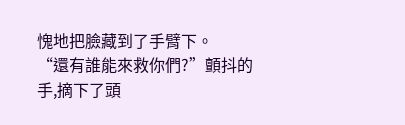愧地把臉藏到了手臂下。
“還有誰能來救你們?”顫抖的手,摘下了頭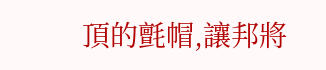頂的氈帽,讓邦將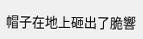帽子在地上砸出了脆響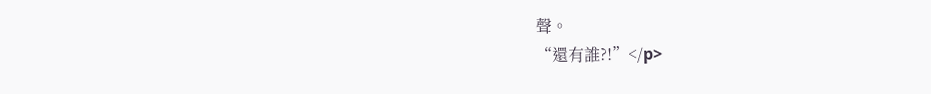聲。
“還有誰?!”</p>